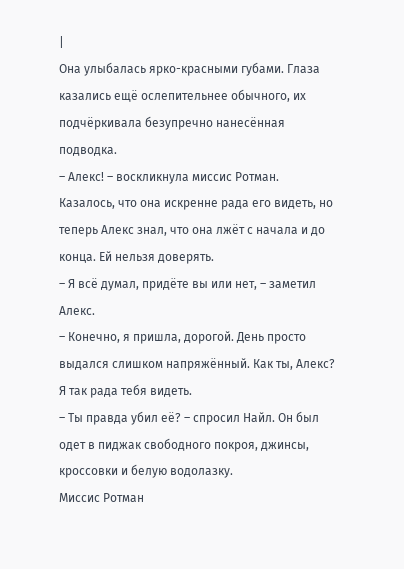|
Она улыбалась ярко-красными губами. Глаза казались ещё ослепительнее обычного, их подчёркивала безупречно нанесённая подводка.
– Алекс! – воскликнула миссис Ротман. Казалось, что она искренне рада его видеть, но теперь Алекс знал, что она лжёт с начала и до конца. Ей нельзя доверять.
– Я всё думал, придёте вы или нет, – заметил Алекс.
– Конечно, я пришла, дорогой. День просто выдался слишком напряжённый. Как ты, Алекс? Я так рада тебя видеть.
– Ты правда убил её? – спросил Найл. Он был одет в пиджак свободного покроя, джинсы, кроссовки и белую водолазку.
Миссис Ротман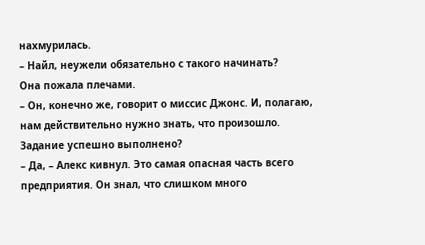нахмурилась.
– Найл, неужели обязательно с такого начинать?
Она пожала плечами.
– Он, конечно же, говорит о миссис Джонс. И, полагаю, нам действительно нужно знать, что произошло. Задание успешно выполнено?
– Да, – Алекс кивнул. Это самая опасная часть всего предприятия. Он знал, что слишком много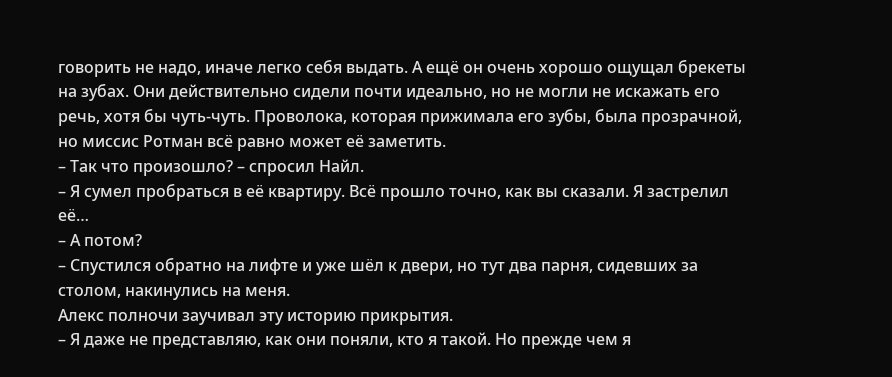говорить не надо, иначе легко себя выдать. А ещё он очень хорошо ощущал брекеты на зубах. Они действительно сидели почти идеально, но не могли не искажать его речь, хотя бы чуть-чуть. Проволока, которая прижимала его зубы, была прозрачной, но миссис Ротман всё равно может её заметить.
– Так что произошло? – спросил Найл.
– Я сумел пробраться в её квартиру. Всё прошло точно, как вы сказали. Я застрелил её…
– А потом?
– Спустился обратно на лифте и уже шёл к двери, но тут два парня, сидевших за столом, накинулись на меня.
Алекс полночи заучивал эту историю прикрытия.
– Я даже не представляю, как они поняли, кто я такой. Но прежде чем я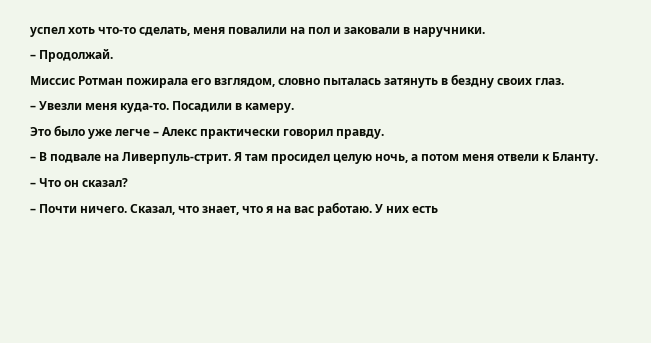успел хоть что-то сделать, меня повалили на пол и заковали в наручники.
– Продолжай.
Миссис Ротман пожирала его взглядом, словно пыталась затянуть в бездну своих глаз.
– Увезли меня куда-то. Посадили в камеру.
Это было уже легче – Алекс практически говорил правду.
– В подвале на Ливерпуль-стрит. Я там просидел целую ночь, а потом меня отвели к Бланту.
– Что он сказал?
– Почти ничего. Сказал, что знает, что я на вас работаю. У них есть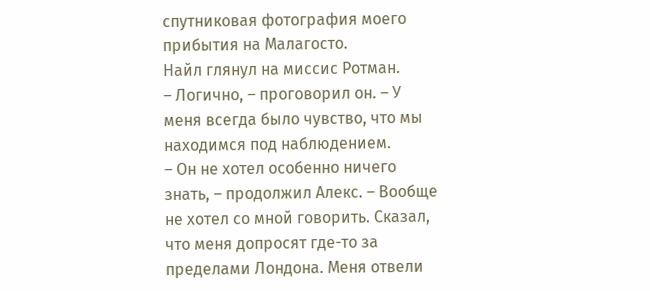спутниковая фотография моего прибытия на Малагосто.
Найл глянул на миссис Ротман.
– Логично, – проговорил он. – У меня всегда было чувство, что мы находимся под наблюдением.
– Он не хотел особенно ничего знать, – продолжил Алекс. – Вообще не хотел со мной говорить. Сказал, что меня допросят где-то за пределами Лондона. Меня отвели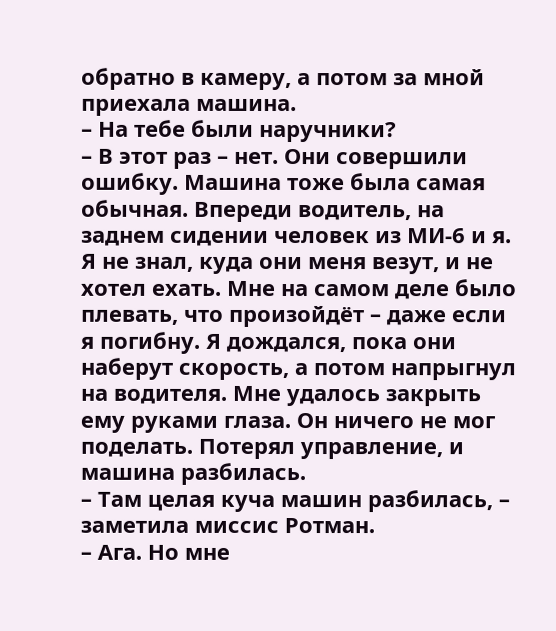обратно в камеру, а потом за мной приехала машина.
– На тебе были наручники?
– В этот раз – нет. Они совершили ошибку. Машина тоже была самая обычная. Впереди водитель, на заднем сидении человек из МИ-6 и я. Я не знал, куда они меня везут, и не хотел ехать. Мне на самом деле было плевать, что произойдёт – даже если я погибну. Я дождался, пока они наберут скорость, а потом напрыгнул на водителя. Мне удалось закрыть ему руками глаза. Он ничего не мог поделать. Потерял управление, и машина разбилась.
– Там целая куча машин разбилась, – заметила миссис Ротман.
– Ага. Но мне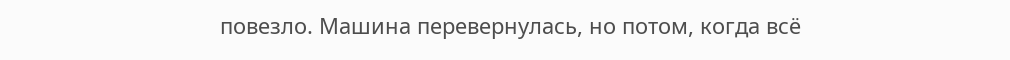повезло. Машина перевернулась, но потом, когда всё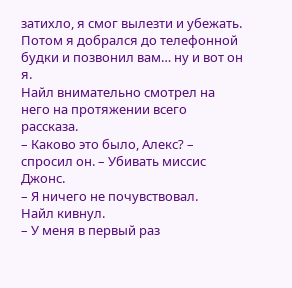затихло, я смог вылезти и убежать. Потом я добрался до телефонной будки и позвонил вам… ну и вот он я.
Найл внимательно смотрел на него на протяжении всего рассказа.
– Каково это было, Алекс? – спросил он. – Убивать миссис Джонс.
– Я ничего не почувствовал.
Найл кивнул.
– У меня в первый раз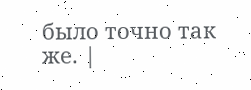было точно так же. |